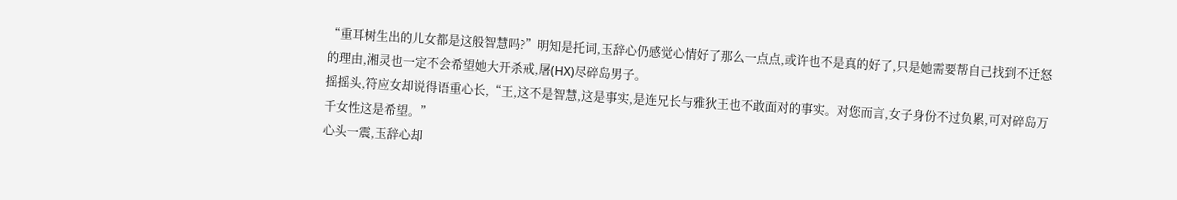“重耳树生出的儿女都是这般智慧吗?”明知是托词,玉辞心仍感觉心情好了那么一点点,或许也不是真的好了,只是她需要帮自己找到不迁怒的理由,湘灵也一定不会希望她大开杀戒,屠(HX)尽碎岛男子。
摇摇头,符应女却说得语重心长,“王,这不是智慧,这是事实,是连兄长与雅狄王也不敢面对的事实。对您而言,女子身份不过负累,可对碎岛万千女性这是希望。”
心头一震,玉辞心却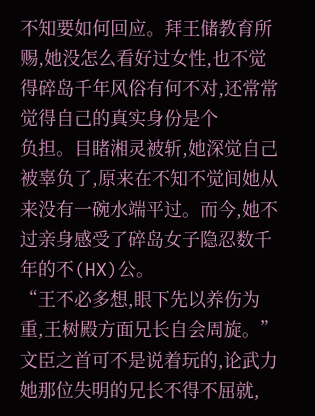不知要如何回应。拜王储教育所赐,她没怎么看好过女性,也不觉得碎岛千年风俗有何不对,还常常觉得自己的真实身份是个
负担。目睹湘灵被斩,她深觉自己被辜负了,原来在不知不觉间她从来没有一碗水端平过。而今,她不过亲身感受了碎岛女子隐忍数千年的不(HX)公。
“王不必多想,眼下先以养伤为重,王树殿方面兄长自会周旋。”文臣之首可不是说着玩的,论武力她那位失明的兄长不得不屈就,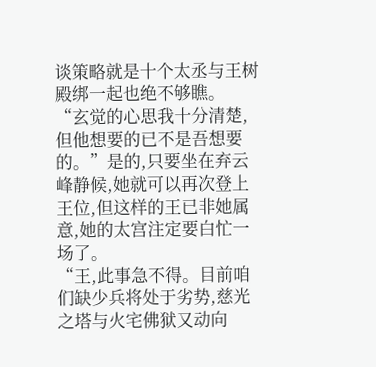谈策略就是十个太丞与王树殿绑一起也绝不够瞧。
“玄觉的心思我十分清楚,但他想要的已不是吾想要的。”是的,只要坐在弃云峰静候,她就可以再次登上王位,但这样的王已非她属意,她的太宫注定要白忙一场了。
“王,此事急不得。目前咱们缺少兵将处于劣势,慈光之塔与火宅佛狱又动向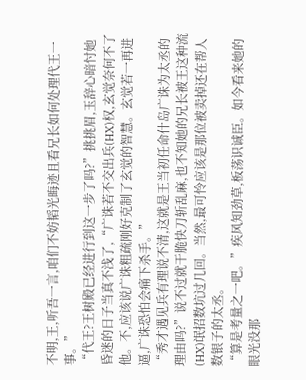不明,王,听吾一言,咱们不妨韬光晦迹且看兄长如何处理代王一事。”
“代王?王树殿已经进行到这一步了吗?”挑挑眉,玉辞心暗忖她昏迷的日子当真不浅了,“广诛若不交出兵(HX)权,玄觉奈何不了他。不,应该说广诛粗疏刚好克制了玄觉的智慧。玄觉若一再进逼,广诛恐怕会痛下杀手。”
“秀才遇见兵有理说不清,这就是王当初任命什岛广诛为太丞的理由吗?”说不过就干脆快刀斩乱麻,也不知她的兄长被王这种流(HX)氓招数坑过几回。当然,最可怜应该是那位被卖掉还在帮人数银子的太丞。
“算是考量之一吧。”疾风知劲草,板荡识诚臣。如今看来她的眼光没那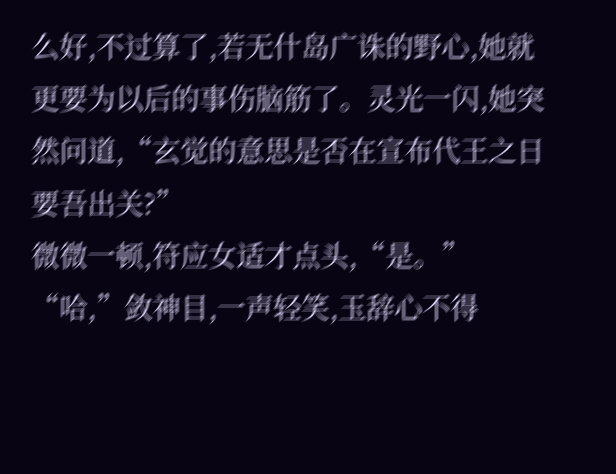么好,不过算了,若无什岛广诛的野心,她就更要为以后的事伤脑筋了。灵光一闪,她突然问道,“玄觉的意思是否在宣布代王之日要吾出关?”
微微一顿,符应女适才点头,“是。”
“哈,”敛神目,一声轻笑,玉辞心不得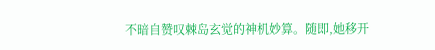不暗自赞叹棘岛玄觉的神机妙算。随即,她移开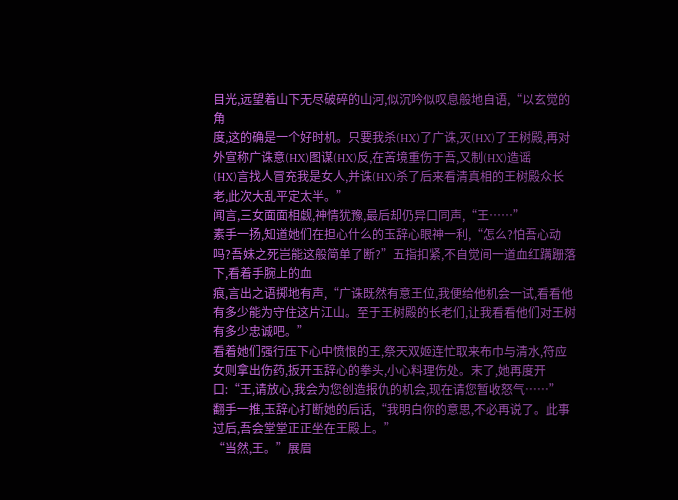目光,远望着山下无尽破碎的山河,似沉吟似叹息般地自语,“以玄觉的角
度,这的确是一个好时机。只要我杀(HX)了广诛,灭(HX)了王树殿,再对外宣称广诛意(HX)图谋(HX)反,在苦境重伤于吾,又制(HX)造谣
(HX)言找人冒充我是女人,并诛(HX)杀了后来看清真相的王树殿众长老,此次大乱平定太半。”
闻言,三女面面相觑,神情犹豫,最后却仍异口同声,“王……”
素手一扬,知道她们在担心什么的玉辞心眼神一利,“怎么?怕吾心动吗?吾妹之死岂能这般简单了断?”五指扣紧,不自觉间一道血红蹒跚落下,看着手腕上的血
痕,言出之语掷地有声,“广诛既然有意王位,我便给他机会一试,看看他有多少能为守住这片江山。至于王树殿的长老们,让我看看他们对王树有多少忠诚吧。”
看着她们强行压下心中愤恨的王,祭天双姬连忙取来布巾与清水,符应女则拿出伤药,扳开玉辞心的拳头,小心料理伤处。末了,她再度开口:“王,请放心,我会为您创造报仇的机会,现在请您暂收怒气……”
翻手一推,玉辞心打断她的后话,“我明白你的意思,不必再说了。此事过后,吾会堂堂正正坐在王殿上。”
“当然,王。”展眉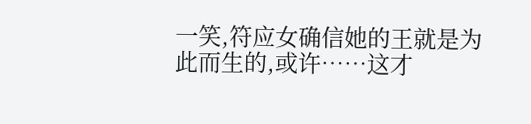一笑,符应女确信她的王就是为此而生的,或许……这才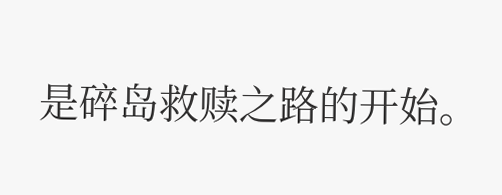是碎岛救赎之路的开始。